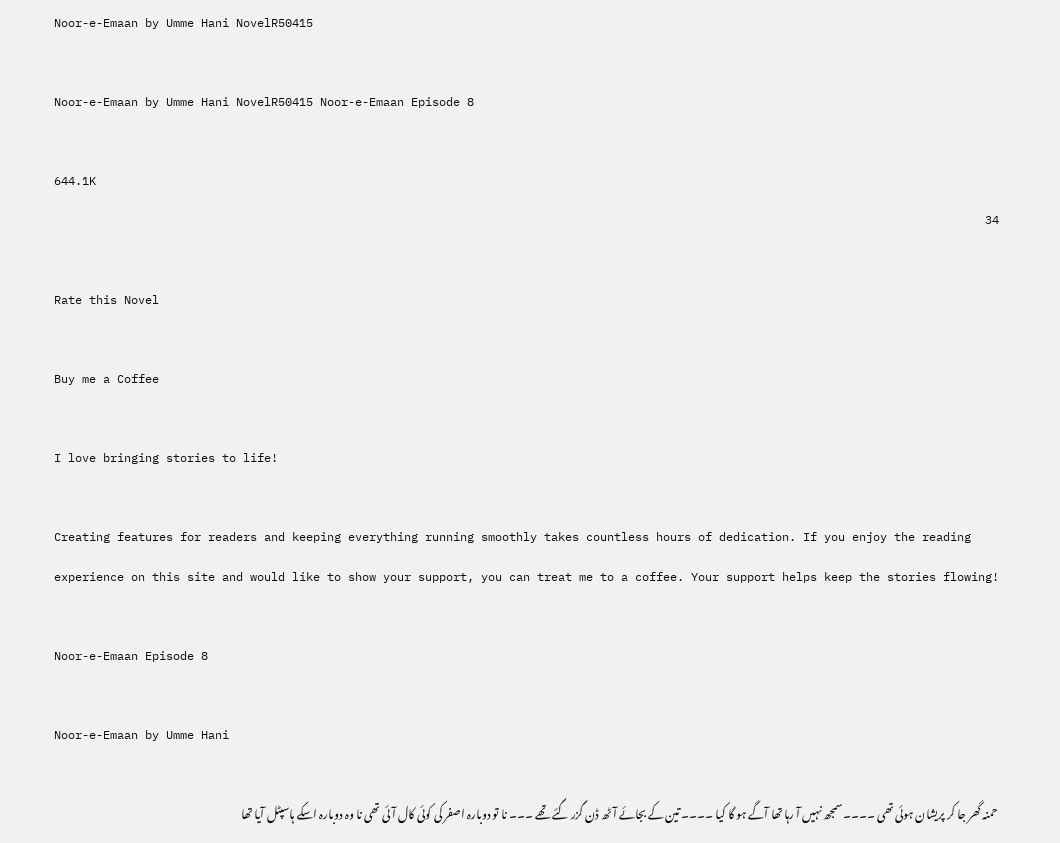Noor-e-Emaan by Umme Hani NovelR50415

Noor-e-Emaan by Umme Hani NovelR50415 Noor-e-Emaan Episode 8

644.1K
34

Rate this Novel

Buy me a Coffee

I love bringing stories to life!

Creating features for readers and keeping everything running smoothly takes countless hours of dedication. If you enjoy the reading experience on this site and would like to show your support, you can treat me to a coffee. Your support helps keep the stories flowing!

Noor-e-Emaan Episode 8

Noor-e-Emaan by Umme Hani

حمنہ گھر جا کر پریشان ہوئی تھی ۔۔۔۔ سمجھ نہیں آ رہا تھا آگے ہو گا کیا ۔۔۔۔ تین کے بجائے آٹھ ڈن گزر گئے تھے ۔۔۔ نا تو دوبارہ اصفر کی کوئی کال آئی تھی نا وہ دوبارہ اسکے ہاسپٹل آیا تھا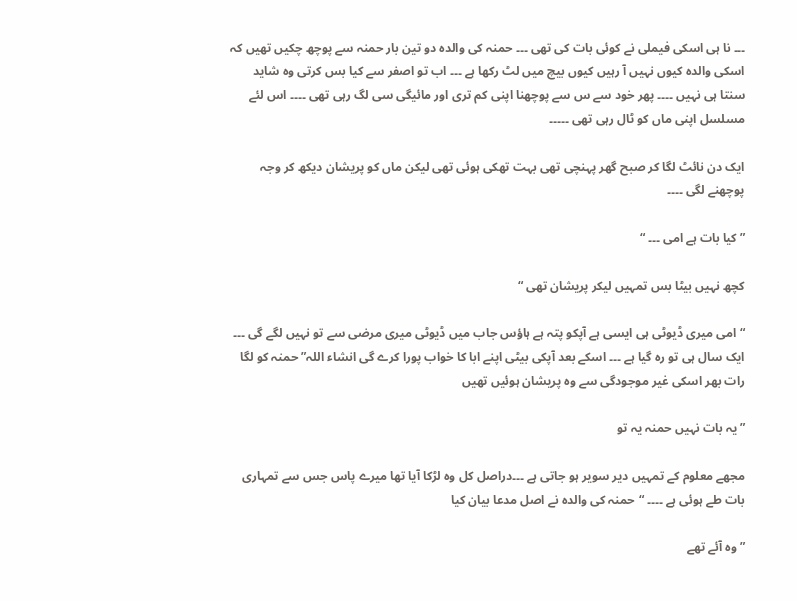۔۔۔ نا ہی اسکی فیملی نے کوئی بات کی تھی ۔۔۔ حمنہ کی والدہ دو تین بار حمنہ سے پوچھ چکیں تھیں کہ اسکی والدہ کیوں نہیں آ رہیں کیوں بیچ میں لٹ رکھا ہے ۔۔۔ اب تو اصفر سے کیا بس کرتی وہ شاید سنتا ہی نہیں ۔۔۔۔ پھر خود سے س سے پوچھنا اپنی کم تری اور مائیگی سی لگ رہی تھی ۔۔۔۔ اس لئے مسلسل اپنی ماں کو ٹال رہی تھی ۔۔۔۔۔

ایک دن نائٹ لگا کر صبح گھر پہنچی تھی بہت تھکی ہوئی تھی لیکن ماں کو پریشان دیکھ کر وجہ پوچھنے لگی ۔۔۔۔

” کیا بات ہے امی ۔۔۔ “

کچھ نہیں بیٹا بس تمہیں لیکر پریشان تھی “

“امی میری ڈیوٹی ہی ایسی ہے آپکو پتہ ہے ہاؤس جاب میں ڈیوٹی میری مرضی سے تو نہیں لگے گی ۔۔۔ ایک سال ہی تو رہ گیا ہے ۔۔۔ اسکے بعد آپکی بیٹی اپنے ابا کا خواب پورا کرے گی انشاء اللہ” حمنہ کو لگا رات بھر اسکی غیر موجودگی سے وہ پریشان ہوئیں تھیں

” یہ بات نہیں حمنہ یہ تو

مجھے معلوم کے تمہیں دیر سویر ہو جاتی ہے ۔۔۔دراصل کل وہ لڑکا آیا تھا میرے پاس جس سے تمہاری بات طے ہوئی ہے ۔۔۔۔ “حمنہ کی والدہ نے اصل مدعا بیان کیا

” وہ آئے تھے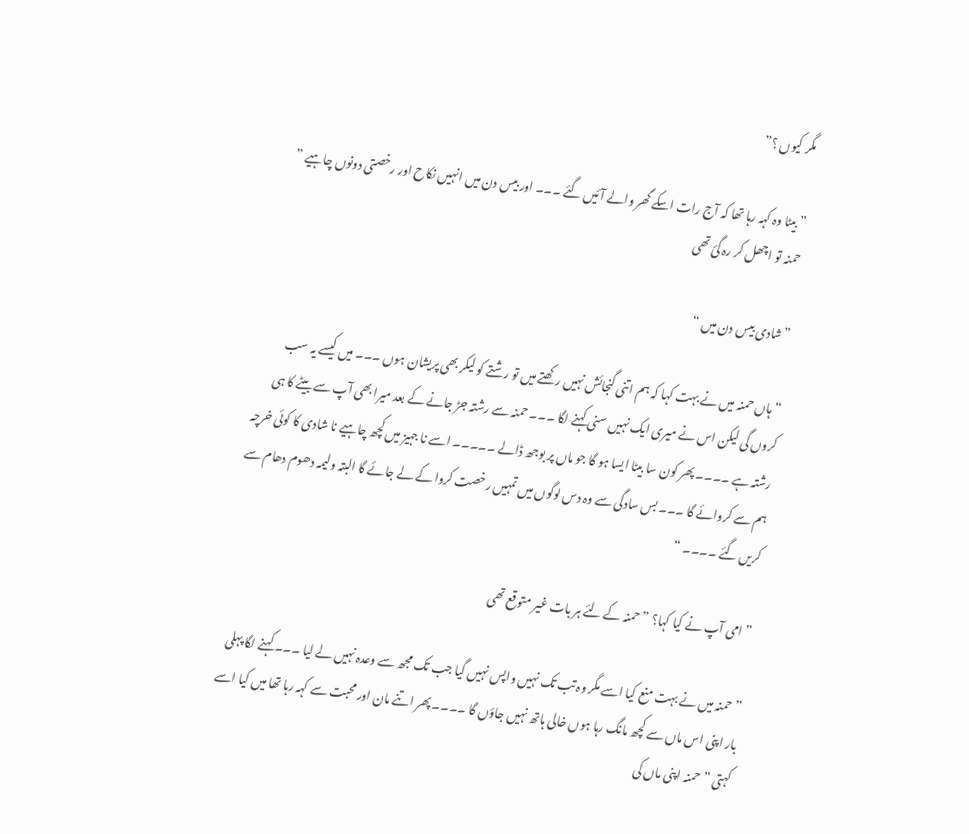مگر کیوں ؟”

” بیٹا وہ کہہ رہا تھا کہ آج رات اسکے گھر والے آئیں گئے ۔۔۔ اور بیس دن میں انہیں نکاح اور رخصتی دونوں چاہیے ” حمنہ تو اچھل کر رہ گئ تھی

” شادی بیس دن میں “

“ہاں حمنہ میں نے بہت کہا کہ ہم اتنی گنجائش نہیں رکھتے میں تو رشتے کو لیکر بھی پریشان ہوں ۔۔۔ میں کیسے یہ سب کروں گی لیکن اس نے میری ایک نہیں سنی کہنے لگا ۔۔۔ حمنہ سے رشتہ جڑ جانے کے بعد میرا بھی آپ سے بیٹے کا ہی رشتہ ہے ۔۔۔۔ پھر کون سا بیٹا ایسا ہو گا جو ماں پر بوجھ ڈالے ۔۔۔۔۔ اسے نا جہیز میں کچھ چاہیے نا شادی کا کوئی خرچہ ہم سے کروائے گا ۔۔۔ بس سادگی سے وہ دس لوگوں میں تمہیں رخصت کروا کے لے جائے گا البتہ ولیمہ دھوم دھام سے کریں گئے ۔۔۔۔ “

” امی آپ نے کیا کہا؟ ” حمنہ کے لئے ہر بات غیر متوقع تھی

” حمنہ میں نے بہت منع کیا اسے مگر وہ تب تک نہیں واپس نہیں گیا جب تک مجھ سے وعدہ نہیں لے لیا ۔۔۔ کہنے لگا پہلی بار اپنی اس ماں سے کچھ مانگ رہا ہوں خالی ہاتھ نہیں جاؤں گا ۔۔۔۔ پھر اتنے مان اور محبت سے کہہ رہا تھا میں کیا اسے کہتی ” حمنہ اپنی ماں کی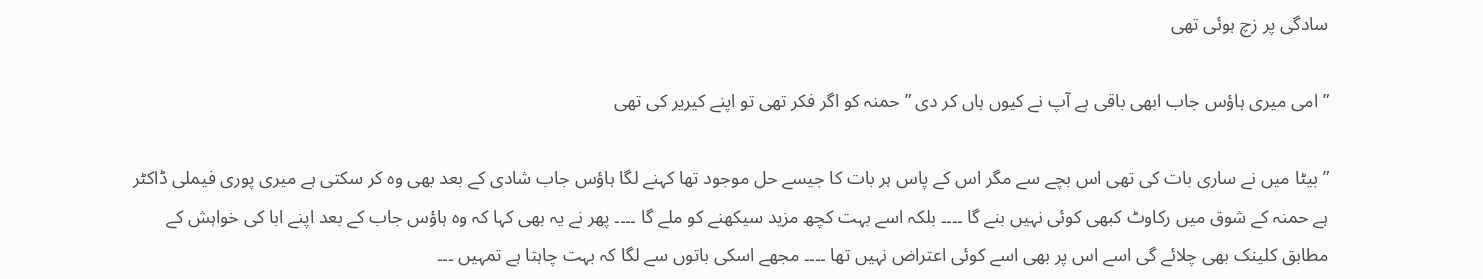سادگی پر زچ ہوئی تھی

” امی میری ہاؤس جاب ابھی باقی ہے آپ نے کیوں ہاں کر دی ” حمنہ کو اگر فکر تھی تو اپنے کیریر کی تھی

” بیٹا میں نے ساری بات کی تھی اس بچے سے مگر اس کے پاس ہر بات کا جیسے حل موجود تھا کہنے لگا ہاؤس جاب شادی کے بعد بھی وہ کر سکتی ہے میری پوری فیملی ڈاکٹر ہے حمنہ کے شوق میں رکاوٹ کبھی کوئی نہیں بنے گا ۔۔۔۔ بلکہ اسے بہت کچھ مزید سیکھنے کو ملے گا ۔۔۔۔ پھر نے یہ بھی کہا کہ وہ ہاؤس جاب کے بعد اپنے ابا کی خواہش کے مطابق کلینک بھی چلائے گی اسے اس پر بھی اسے کوئی اعتراض نہیں تھا ۔۔۔۔ مجھے اسکی باتوں سے لگا کہ بہت چاہتا ہے تمہیں ۔۔۔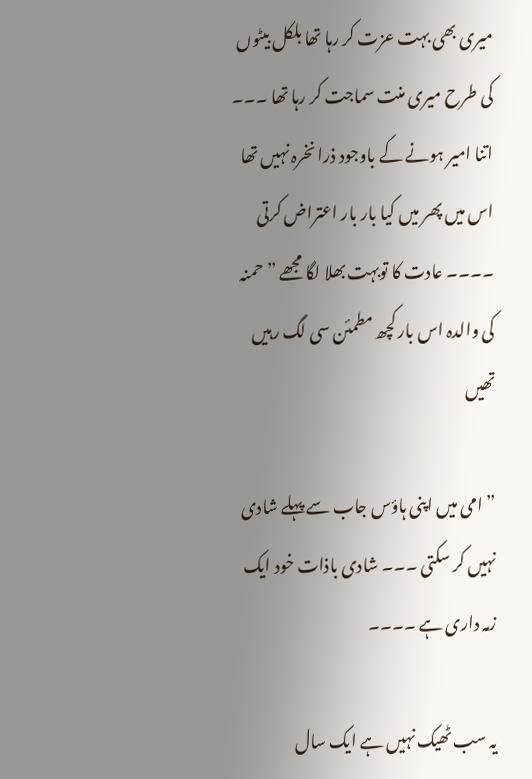میری بھی بہت عزت کر رہا تھا بلکل بیٹوں کی طرح میری منت سماجت کر رہا تھا ۔۔۔ اتنا امیر ہونے کے باوجود ذرا نخرہ نہیں تھا اس میں پھر میں کیا بار بار اعتراض کرتی ۔۔۔۔ عادت کا توبہت بھلا لگا مجھے ” حمنہ کی والدہ اس بار کچھ مطمئن سی لگ رہیں تھیں

” امی میں اپنی ہاؤس جاب سے پہلے شادی نہیں کر سکتی ۔۔۔ شادی باذات خود ایک زمہ داری ہے ۔۔۔۔

یہ سب ٹھیک نہیں ہے ایک سال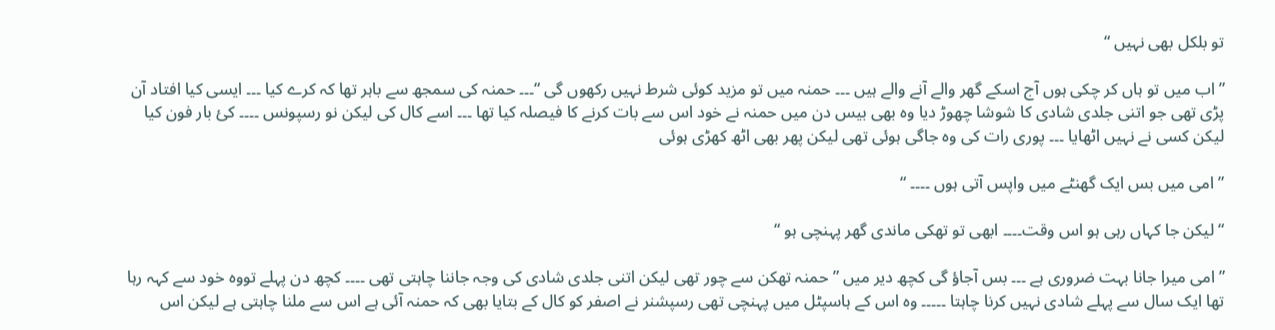تو بلکل بھی نہیں “

” اب میں تو ہاں کر چکی ہوں آج اسکے گھر والے آنے والے ہیں ۔۔۔ حمنہ میں تو مزید کوئی شرط نہیں رکھوں گی “۔۔۔ حمنہ کی سمجھ سے باہر تھا کہ کرے کیا ۔۔۔ ایسی کیا افتاد آن پڑی تھی جو اتنی جلدی شادی کا شوشا چھوڑ دیا وہ بھی بیس دن میں حمنہ نے خود اس سے بات کرنے کا فیصلہ کیا تھا ۔۔۔ اسے کال کی لیکن نو رسپونس ۔۔۔۔ کئ بار فون کیا لیکن کسی نے نہیں اٹھایا ۔۔۔ پوری رات کی وہ جاگی ہوئی تھی لیکن پھر بھی اٹھ کھڑی ہوئی

” امی میں بس ایک گھنٹے میں واپس آتی ہوں ۔۔۔۔ “

“لیکن جا کہاں رہی ہو اس وقت۔۔۔۔ ابھی تو تھکی ماندی گھر پہنچی ہو “

” امی میرا جانا بہت ضروری ہے ۔۔۔ بس آجاؤ گی کچھ دیر میں ” حمنہ تھکن سے چور تھی لیکن اتنی جلدی شادی کی وجہ جاننا چاہتی تھی ۔۔۔۔ کچھ دن پہلے تووہ خود سے کہہ رہا تھا ایک سال سے پہلے شادی نہیں کرنا چاہتا ۔۔۔۔۔ وہ اس کے ہاسپٹل میں پہنچی تھی رسپشنر نے اصفر کو کال کے بتایا بھی کہ حمنہ آئی ہے اس سے ملنا چاہتی ہے لیکن اس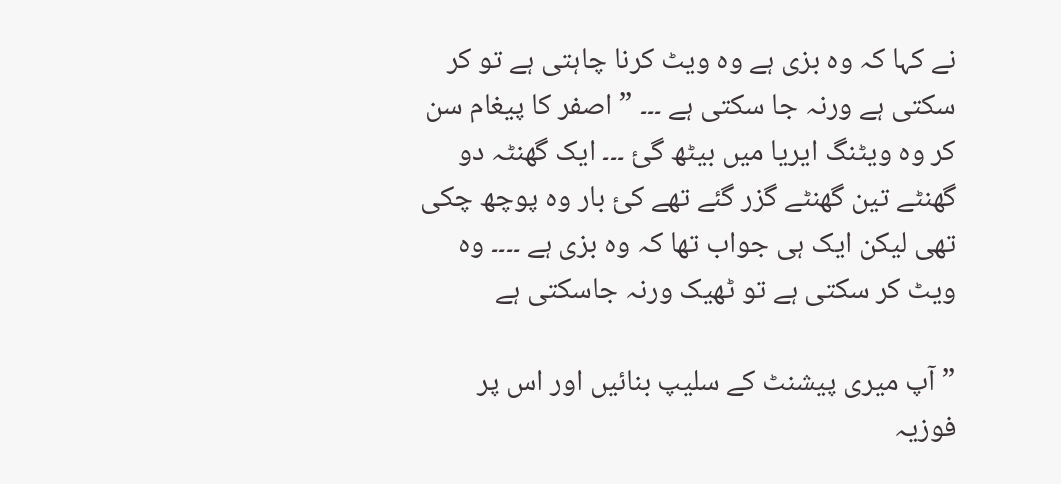نے کہا کہ وہ بزی ہے وہ ویٹ کرنا چاہتی ہے تو کر سکتی ہے ورنہ جا سکتی ہے ۔۔۔ ” اصفر کا پیغام سن کر وہ ویٹنگ ایریا میں بیٹھ گئ ۔۔۔ ایک گھنٹہ دو گھنٹے تین گھنٹے گزر گئے تھے کئ بار وہ پوچھ چکی تھی لیکن ایک ہی جواب تھا کہ وہ بزی ہے ۔۔۔۔ وہ ویٹ کر سکتی ہے تو ٹھیک ورنہ جاسکتی ہے

” آپ میری پیشنٹ کے سلیپ بنائیں اور اس پر فوزیہ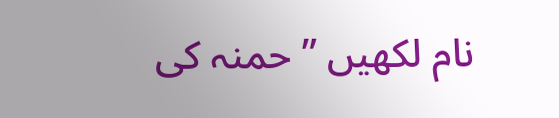نام لکھیں ” حمنہ کی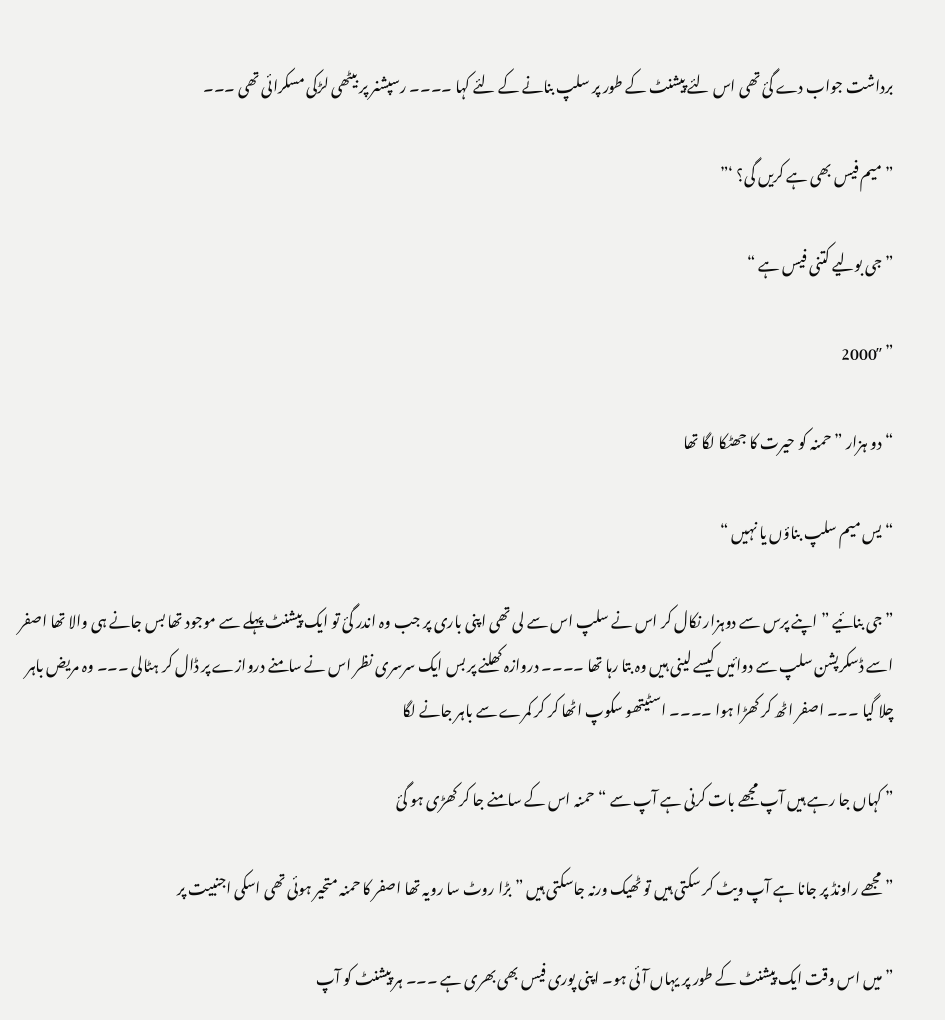برداشت جواب دے گئ تھی اس لئے پیشنٹ کے طور پر سلپ بنانے کے لئے کہا ۔۔۔۔ رسپشنر پر بیٹھی لڑکی مسکرائی تھی ۔۔۔

” میم فیس بھی ہے کریں گی؟ ‘”

” جی بولیے کتنی فیس ہے “

” 2000″

“دو ہزار ” حمنہ کو حیرت کا جھٹکا لگا تھا

“یس میم سلپ بناؤں یا نہیں “

” جی بنائیے ” اپنے پرس سے دوہزار نکال کر اس نے سلپ اس سے لی تھی اپنی باری پر جب وہ اندر گئ تو ایک پیشنٹ پہلے سے موجود تھا بس جانے ہی والا تھا اصفر اسے ڈسکرپشن سلپ سے دوائیں کیسے لینی ہیں وہ بتا رہا تھا ۔۔۔۔ دروازہ کھلنے پر بس ایک سرسری نظر اس نے سامنے دروازے پر ڈال کر ہٹالی ۔۔۔ وہ مریض باہر چلا گیا ۔۔۔ اصفر اٹھ کر کھڑا ہوا ۔۔۔۔ اسٹیتھو سکوپ اٹھا کر کر کمرے سے باہر جانے لگا

” کہاں جا رہے ہیں آپ مجھے بات کرنی ہے آپ سے “حمنہ اس کے سامنے جا کر کھڑی ہو گئ

” مجھے راونڈ پر جانا ہے آپ ویٹ کر سکتی ہیں تو ٹھیک ورنہ جاسکتی ہیں ” بڑا روٹ سا رویہ تھا اصفر کا حمنہ متحیر ہوئی تھی اسکی اجنبیت پر

” میں اس وقت ایک پیشنٹ کے طور پر یہاں آئی ہو۔ اپنی پوری فیس بھی بھری ہے ۔۔۔ ہر پیشنٹ کو آپ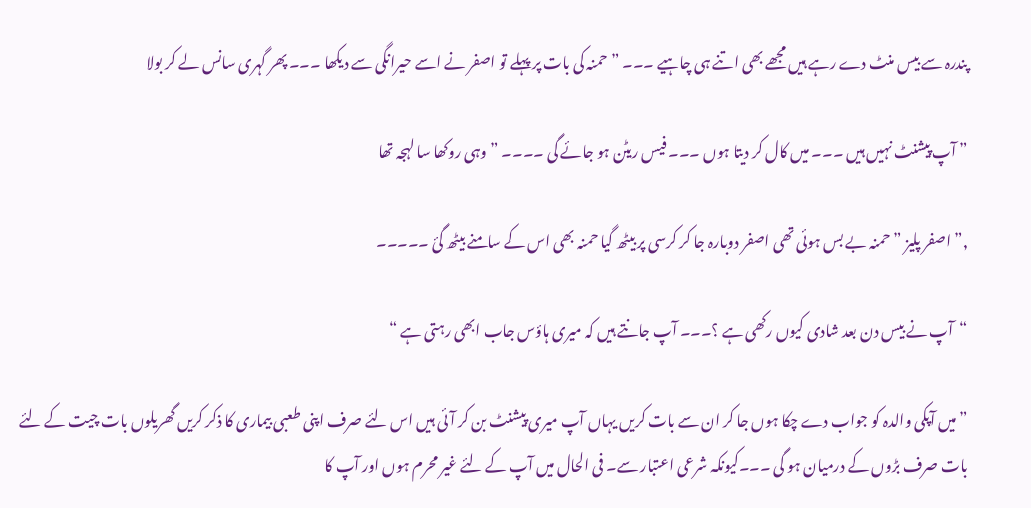پندرہ سے بیس منٹ دے رہے ہیں مجھے بھی اتنے ہی چاہیے ۔۔۔ ” حمنہ کی بات پر پہلے تو اصفر نے اسے حیرانگی سے دیکھا ۔۔۔ پھر گہری سانس لے کر بولا

” آپ پیشنٹ نہیں ہیں ۔۔۔ میں کال کر دیتا ہوں ۔۔۔ فیس ریٹن ہو جائے گی ۔۔۔۔ ” وہی روکھا سا لہجہ تھا

٫” اصفر پلیز ” حمنہ بے بس ہوئی تھی اصفر دوبارہ جا کر کرسی پر بیٹھ گیا حمنہ بھی اس کے سامنے بیٹھ گئ ۔۔۔۔۔

“آپ نے بیس دن بعد شادی کیوں رکھی ہے ؟۔۔۔ آپ جانتے ہیں کہ میری ہاؤس جاب ابھی رہتی ہے “

” میں آپکی والدہ کو جواب دے چکا ہوں جا کر ان سے بات کریں یہاں آپ میری پیشنٹ بن کر آئی ہیں اس لئے صرف اپنی طعبی بیماری کا ذکر کریں گھریلوں بات چیت کے لئے بات صرف بڑوں کے درمیان ہو گی ۔۔۔کیونکہ شرعی اعتبار سے۔ فی الحال میں آپ کے لئے غیر محرم ہوں اور آپ کا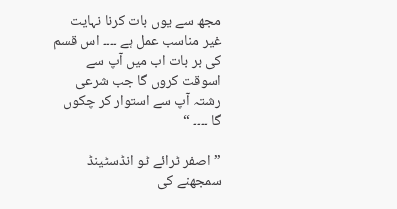مجھ سے یوں بات کرنا نہایت غیر مناسب عمل ہے ۔۔۔۔ اس قسم کی بر بات اب میں آپ سے اسوقت کروں گا جب شرعی رشتہ آپ سے استوار کر چکوں گا ۔۔۔۔ “

” اصفر ٹرائے ٹو انڈسٹینڈ سمجھنے کی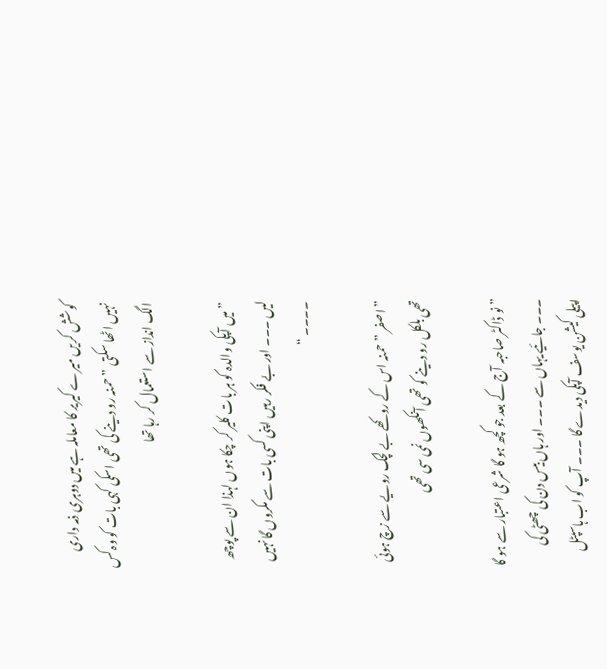کوشش کریں میرے کیریر کا معاملہ ہے میں دوہری ذمہ داری نہیں اٹھا سکتی ” حمنہ رو دینے کی تھی اسکی کہی بات کو وہ کس الگ انداز سے استعمال کر رہا تھا

” میں آپکی والدہ کو ہر بات کلیر کر چکا ہوں لہذا ان سے پوچھ لیں ۔۔۔ اور بے فکر رہیں اپنی کسی بات سے مکروں گا نہیں ۔۔۔۔ “

” اصفر ” حمنہ اس کے روکھے بے لچک رویے سے زچ ہوئی تھی بلکل رو دینے کو تھی آنکھوں نمی سی تھی

” نو ڈاکٹر صاحبہ آج کے بعد جو کچھ ہو گا شرعی اعتبار سے ہو گا ۔۔۔ جائیے یہاں سے ۔۔۔ اور ہاں بیس دن کی چھٹی کی اپیلی کیشن یوسف آپکی دیدے گا ۔۔۔ آپ کو اب ہاسپٹل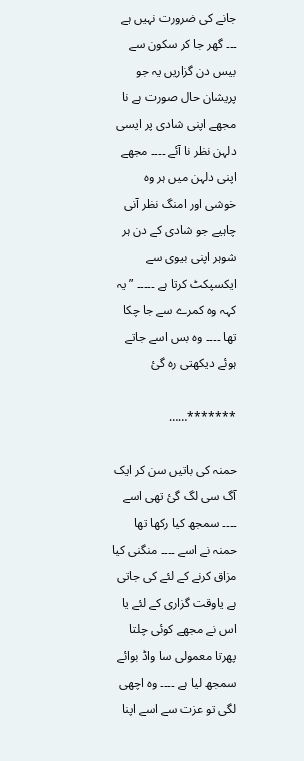جانے کی ضرورت نہیں ہے ۔۔۔ گھر جا کر سکون سے بیس دن گزاریں یہ جو پریشان حال صورت ہے نا مجھے اپنی شادی پر ایسی دلہن نظر نا آئے ۔۔۔۔ مجھے اپنی دلہن میں ہر وہ خوشی اور امنگ نظر آنی چاہیے جو شادی کے دن ہر شوہر اپنی بیوی سے ایکسپکٹ کرتا ہے ۔۔۔۔۔ ” یہ کہہ وہ کمرے سے جا چکا تھا ۔۔۔۔ وہ بس اسے جاتے ہوئے دیکھتی رہ گئ

*******……

حمنہ کی باتیں سن کر ایک آگ سی لگ گئ تھی اسے ۔۔۔۔ سمجھ کیا رکھا تھا حمنہ نے اسے ۔۔۔۔ منگنی کیا مزاق کرنے کے لئے کی جاتی ہے یاوقت گزاری کے لئے یا اس نے مجھے کوئی چلتا پھرتا معمولی سا واڈ بوائے سمجھ لیا ہے ۔۔۔۔ وہ اچھی لگی تو عزت سے اسے اپنا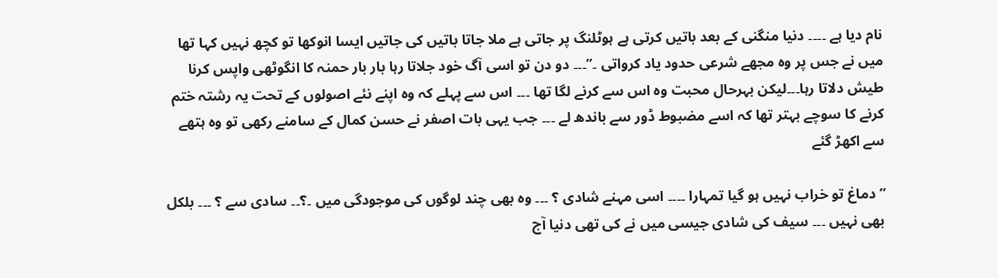نام دیا ہے ۔۔۔۔ دنیا منگنی کے بعد باتیں کرتی ہے ہوٹلنگ پر جاتی ہے ملا جاتا باتیں کی جاتیں ایسا انوکھا تو کچھ نہیں کہا تھا میں نے جس پر وہ مجھے شرعی حدود یاد کرواتی ۔”۔۔۔ دو دن تو اسی آگ خود جلاتا رہا بار بار حمنہ کا انگوٹھی واپس کرنا طیش دلاتا رہا۔۔۔لیکن بہرحال محبت وہ اس سے کرنے لگا تھا ۔۔۔ اس سے پہلے کہ وہ اپنے نئے اصولوں کے تحت یہ رشتہ ختم کرنے کا سوچے بہتر تھا کہ اسے مضبوط ڈور سے باندھ لے ۔۔۔ جب یہی بات اصفر نے حسن کمال کے سامنے رکھی تو وہ ہتھے سے اکھڑ گئے

” دماغ تو خراب نہیں ہو گیا تمہارا ۔۔۔۔ اسی مہنے شادی ؟ ۔۔۔ وہ بھی چند لوگوں کی موجودگی میں ۔؟۔۔ سادی سے ؟ ۔۔۔ بلکل بھی نہیں ۔۔۔ سیف کی شادی جیسی میں نے کی تھی دنیا آج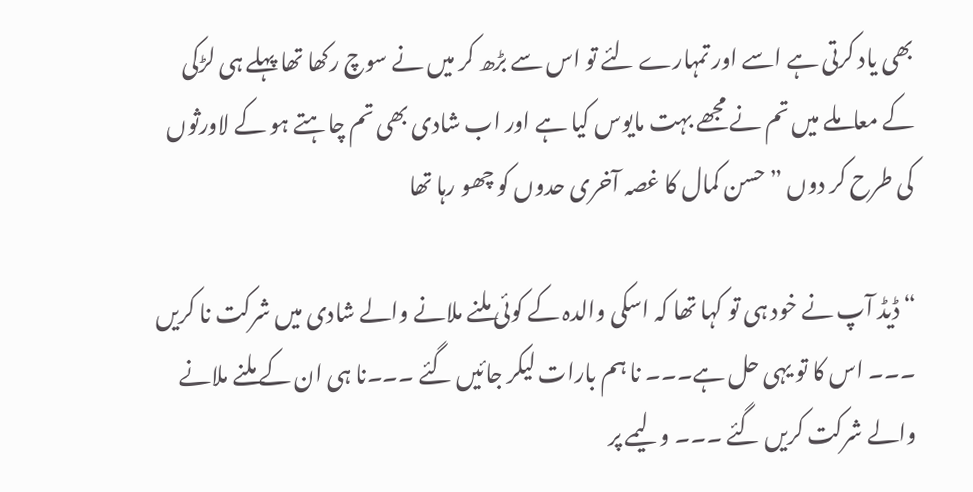بھی یاد کرتی ہے اسے اور تمہارے لئے تو اس سے بڑھ کر میں نے سوچ رکھا تھا پہلے ہی لڑکی کے معاملے میں تم نے مجھے بہت مایوس کیا ہے اور اب شادی بھی تم چاہتے ہو کے لاورثوں کی طرح کر دوں ” حسن کمال کا غصہ آخری حدوں کو چھو رہا تھا

“ڈیڈ آپ نے خود ہی تو کہا تھا کہ اسکی والدہ کے کوئی ملنے ملانے والے شادی میں شرکت نا کریں ۔۔۔ اس کا تو یہی حل ہے۔۔۔ نا ہم بارات لیکر جائیں گئے ۔۔۔نا ہی ان کے ملنے ملانے والے شرکت کریں گئے ۔۔۔ ولیمے پر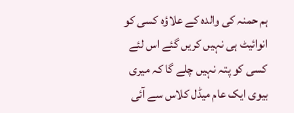ہم حمنہ کی والدہ کے علاؤہ کسی کو انوائیٹ ہی نہیں کریں گئے اس لئے کسی کو پتہ نہیں چلے گا کہ میری بیوی ایک عام میڈل کلاس سے آئی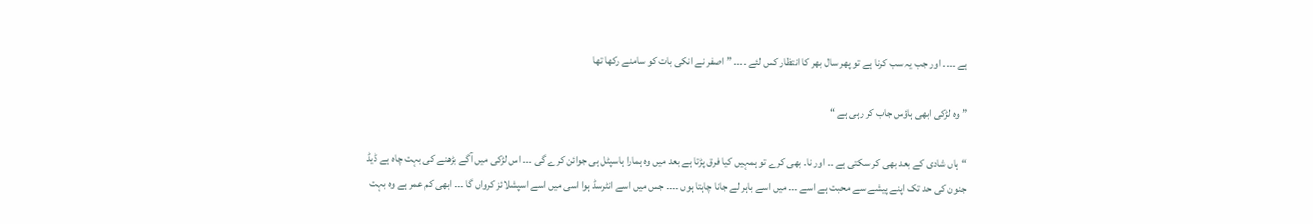ہے ۔۔۔۔ اور جب یہ سب کرنا ہے تو پھر سال بھر کا انتظار کس لئے ۔۔۔۔ ” اصفر نے انکی بات کو سامنے رکھا تھا

” وہ لڑکی ابھی ہاؤس جاب کر رہی ہے “

“ہاں شادی کے بعد بھی کر سکتی ہے ۔۔ اور نا۔ بھی کرے تو ہمہیں کیا فرق پڑتا ہے بعد میں وہ ہمارا ہاسپٹل ہی جوائن کرے گی ۔۔۔ اس لڑکی میں آگے بڑھنے کی بہت چاہ ہے ڈیڈ جنون کی حد تک اپنے پیشے سے محبت ہے اسے ۔۔۔ میں اسے باہر لے جانا چاہتا ہوں ۔۔۔۔ جس میں اسے انٹرسڈ ہوا اسی میں اسے اسپشلائز کرواں گا ۔۔۔ ابھی کم عمر ہے وہ بہت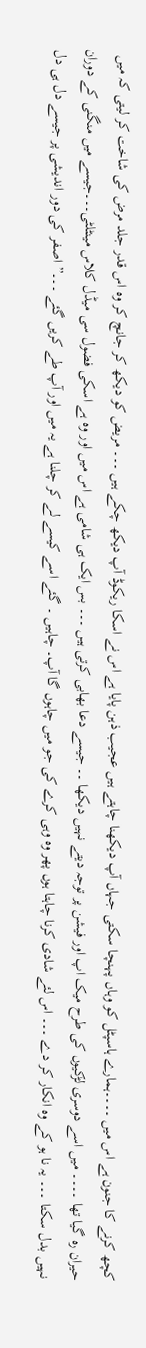کچھ کرنے کا جنون ہے اس میں ۔۔۔۔ہمارے ہاسپٹل کو وہاں پہنچا سکتی جہاں آپ دیکھنا چاہتے ہیں عجیب ذہن پایا ہے اس نے اسکا ریکوڈ آپ دیکھ چکے ہیں ۔۔۔ مریض کو دیکھ کر جانچ کر وہ اس قدر جلد مرض کی شاخت کر لیتی کہ میں حیران رہ گیا تھا ۔۔۔۔ میں اسے دوسری لڑکیوں کی طرح میک اپ اور فیشن پر توجہ دیتے نہیں دیکھا ۔۔ جیسے دعا بھابی کرتی ہیں ۔۔۔ بس ایک ہی شامی ہے اس میں اور وہ ہے اسکی فضول سی میڈل کلاس مینٹلٹی۔۔۔جیسے میں منگنی کے دوران نہیں بدل سکتا ۔۔۔ یہ نا ہو کے وہ انکار کر دے ۔۔۔ اس لئے شادی کرنا چاہتا ہوں پھر وہ وہی کرے کی جو میں چاہوں گا آپ۔ چاہیں ۔ گئے اسے کیسے لے کر چلنا ہے یہ میں اور آپ طے کریں گئے ۔۔۔” اصفر کی دور اندیشی پر جیسے دل ہی دل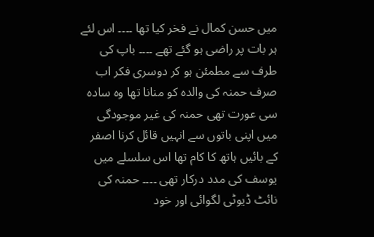میں حسن کمال نے فخر کیا تھا ۔۔۔۔ اس لئے ہر بات پر راضی ہو گئے تھے ۔۔۔۔ باپ کی طرف سے مطمئن ہو کر دوسری فکر اب صرف حمنہ کی والدہ کو منانا تھا وہ سادہ سی عورت تھی حمنہ کی غیر موجودگی میں اپنی باتوں سے انہیں قائل کرنا اصفر کے بائیں ہاتھ کا کام تھا اس سلسلے میں یوسف کی مدد درکار تھی ۔۔۔۔ حمنہ کی نائٹ ڈیوٹی لگوائی اور خود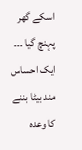اسکے گھر پہنچ گیا ۔۔۔ ایک احساس مند بیٹا بننے کا وعدہ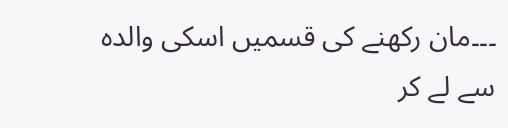۔۔۔مان رکھنے کی قسمیں اسکی والدہ سے لے کر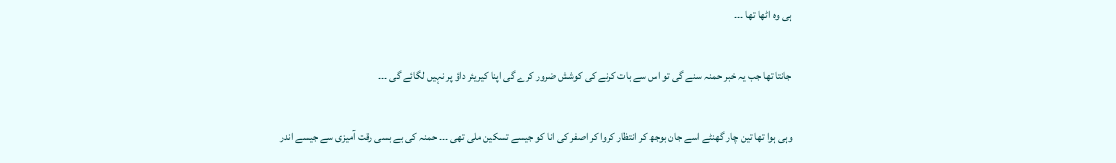ہی وہ اٹھا تھا ۔۔۔

جانتا تھا جب یہ خبر حمنہ سنے گی تو اس سے بات کرنے کی کوشش ضرور کرے گی اپنا کیریئر داؤ پر نہیں لگائے گی ۔۔۔

وہی ہوا تھا تین چار گھنٹے اسے جان بوجھ کر انتظار کروا کر اصفر کی انا کو جیسے تسکین ملی تھی ۔۔۔ حمنہ کی بے بسی رقت آمیزی سے جیسے اندر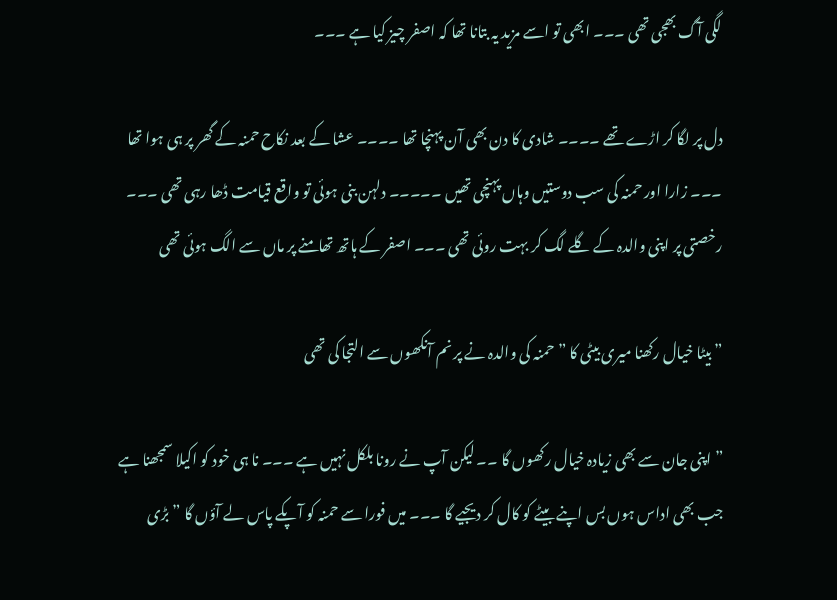لگی آگ بھجی تھی ۔۔۔ ابھی تو اسے مزید یہ بتانا تھا کہ اصفر چیز کیا ہے ۔۔۔

دل پر لگا کر اڑے تھے ۔۔۔۔ شادی کا دن بھی آن پہنچا تھا ۔۔۔۔ عشا کے بعد نکاح حمنہ کے گھر پر ہی ہوا تھا ۔۔۔ زارا اور حمنہ کی سب دوستیں وہاں پہنچی تھیں ۔۔۔۔۔ دلہن بنی ہوئی تو واقع قیامت ڈھا رہی تھی ۔۔۔ رخصتی پر اپنی والدہ کے گلے لگ کر بہت روئی تھی ۔۔۔ اصفر کے ہاتھ تھامنے پر ماں سے الگ ہوئی تھی

” بیٹا خیال رکھنا میری بیٹی کا ” حمنہ کی والدہ نے پر نم آنکھوں سے التجا کی تھی

” اپنی جان سے بھی زیادہ خیال رکھوں گا ۔۔ لیکن آپ نے رونا بلکل نہیں ہے ۔۔۔ نا ہی خود کو اکیلا سمجھنا ہے جب بھی اداس ہوں بس اپنے بیٹے کو کال کر دیجیے گا ۔۔۔ میں فورا سے حمنہ کو آپکے پاس لے آؤں گا ” بڑی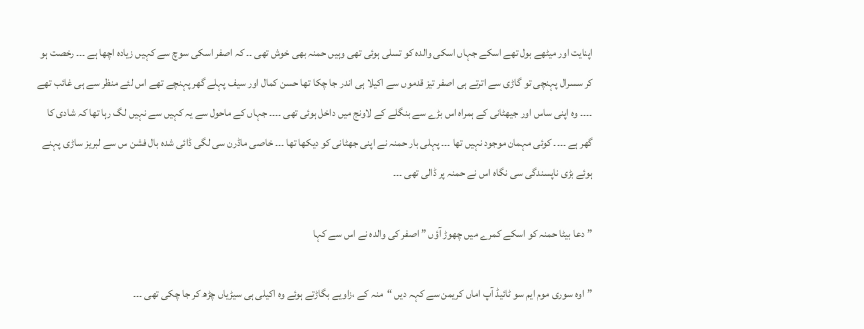اپنایت اور میٹھے بول تھے اسکے جہاں اسکی والدہ کو تسلی ہوئی تھی وہیں حمنہ بھی خوش تھی ۔۔ کہ اصفر اسکی سوچ سے کہیں زیادہ اچھا ہے ۔۔۔ رخصت ہو کر سسرال پہنچی تو گاڑی سے اترتے ہی اصفر تیز قدموں سے اکیلا ہی اندر جا چکا تھا حسن کمال اور سیف پہلے گھر پہنچے تھے اس لئے منظر سے ہی غائب تھے ۔۔۔۔ وہ اپنی ساس اور جیھٹانی کے ہمراہ اس بڑے سے بنگلے کے لاونج میں داخل ہوئی تھی ۔۔۔۔ جہاں کے ماحول سے یہ کہیں سے نہیں لگ رہا تھا کہ شادی کا گھر ہے ۔۔۔۔ کوئی مہمان موجود نہیں تھا ۔۔۔ پہلی بار حمنہ نے اپنی جھٹانی کو دیکھا تھا ۔۔۔ خاصی ماڈرن سی لگی ڈائی شدہ بال فشن س سے لبریز ساڑی پہنے ہوئے بڑی ناپسندگی سی نگاہ اس نے حمنہ پر ڈالی تھی ۔۔۔

” دعا بیٹا حمنہ کو اسکے کمرے میں چھوڑ آؤں ” اصفر کی والدہ نے اس سے کہا

” اوہ سوری موم ایم سو ٹائیڈ آپ اماں کریمن سے کہہ دیں “منہ کے ،زاویے بگاڑتے ہوئے وہ اکیلی ہی سیڑیاں چڑھ کر جا چکی تھی ۔۔۔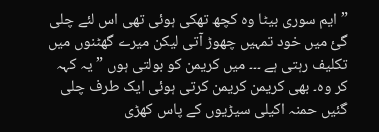” ایم سوری بیٹا وہ کچھ تھکی ہوئی تھی اس لئے چلی گئ میں خود تمہیں چھوڑ آتی لیکن میرے گھٹنوں میں تکلیف رہتی ہے ۔۔۔ میں کریمن کو بولتی ہوں ” یہ کہہ کر وہ۔ بھی کریمن کریمن کرتی ہوئی ایک طرف چلی گئیں حمنہ اکیلی سیڑیوں کے پاس کھڑی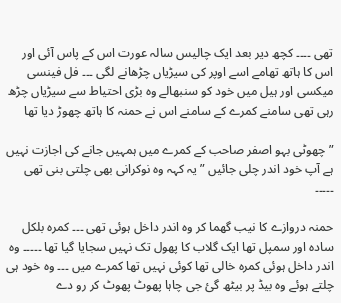تھی ۔۔۔۔ کچھ دیر بعد ایک چالیس سالہ عورت اس کے پاس آئی اور اس کا ہاتھ تھامے اسے اوپر کی سیڑیاں چڑھانے لگی ۔۔۔ فل فینسی میکسی اور ہیل میں خود کو سنبھالے وہ بڑی احتیاط سے سیڑیاں چڑھ رہی تھی سامنے کمرے کے سامنے اس نے حمنہ کا ہاتھ چھوڑ دیا تھا

” چھوٹی بہو اصفر صاحب کے کمرے میں ہمہیں جانے کی اجازت نہیں ہے آپ خود اندر چلی جائیں ” یہ کہہ وہ نوکرانی بھی چلتی بنی تھی ۔۔۔۔۔

حمنہ دروازے کا نیب گھما کر وہ اندر داخل ہوئی تھی ۔۔۔ کمرہ بلکل سادہ اور سمپل تھا ایک گلاب کا پھول تک نہیں سجایا گیا تھا ۔۔۔۔۔ وہ اندر داخل ہوئی کمرہ خالی تھا کوئی نہیں تھا کمرے میں ۔۔۔ وہ خود ہی چلتے ہوئے وہ بیڈ پر بیٹھ گئ جی چاہا پھوٹ پھوٹ کر رو دے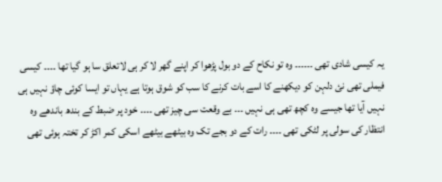یہ کیسی شادی تھی ۔۔۔۔۔۔ وہ تو نکاح کے دو بول پڑھوا کر اپنے گھر لا کر ہی لاتعلق سا ہو گیا تھا ۔۔۔۔ کیسی فیملی تھی نئ دلہن کو دیکھنے کا اسے بات کرنے کا سب کو شوق ہوتا ہے یہاں تو ایسا کوئی چاؤ نہیں ہی نہیں آیا تھا جیسے وہ کچھ تھی ہی نہیں ۔۔۔ بے وقعت سی چیز تھی ۔۔۔۔ خود پر ضبط کے بندھ باندھے وہ انتظار کی سولی پر لٹکی تھی ۔۔۔۔ رات کے دو بجے تک وہ بیٹھے بیٹھے اسکی کمر اکڑ کر تختہ ہوئی تھی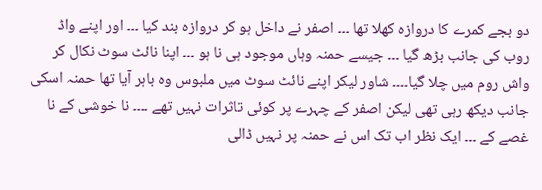دو بجے کمرے کا دروازہ کھلا تھا ۔۔۔ اصفر نے داخل ہو کر دروازہ بند کیا ۔۔۔ اور اپنے واڈ روب کی جانب بڑھ گیا ۔۔۔ جیسے حمنہ وہاں موجود ہی نا ہو ۔۔۔ اپنا نائٹ سوٹ نکال کر واش روم میں چلا گیا۔۔۔۔ شاور لیکر اپنے نائٹ سوٹ میں ملبوس وہ باہر آیا تھا حمنہ اسکی جانب دیکھ رہی تھی لیکن اصفر کے چہرے پر کوئی تاثرات نہیں تھے ۔۔۔۔ نا خوشی کے نا غصے کے ۔۔۔ ایک نظر اب تک اس نے حمنہ پر نہیں ڈالی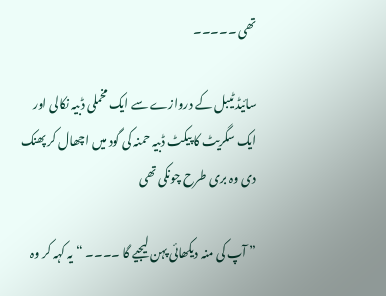تھی ۔۔۔۔۔

سائیڈ ٹیبل کے دروازے سے ایک مخملی ڈبیہ نکالی اور ایک سگریٹ کا پیکٹ ڈبیہ حمنہ کی گود میں اچھال کر پھنک دی وہ بری طرح چونکی تھی

” آپ کی منہ دیکھائی پہن لیجیے گا ۔۔۔۔ “یہ کہہ کر وہ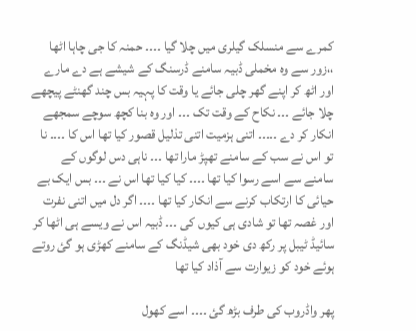کمرے سے منسلک گیلری میں چلا گیا ۔۔۔۔ حمنہ کا جی چاہا اٹھا ،،زور سے وہ مخملی ڈبیہ سامنے ڈرسنگ کے شیشے ہے دے مارے اور اٹھ کر اپنے گھر چلی جائے یا وقت کا پہیہ بس چند گھنٹے پیچھے چلا جائے ۔۔۔ نکاح کے وقت تک ۔۔۔ اور وہ بنا کچھ سوچے سمجھے انکار کر دے ۔۔۔۔۔ اتنی ہزمیت اتنی تذلیل قصور کیا تھا اس کا ۔۔۔۔ نا تو اس نے سب کے سامنے تھپڑ مارا تھا ۔۔۔ ناہی دس لوگوں کے سامنے سے اسے رسوا کیا تھا ۔۔۔۔ کیا کیا تھا اس نے ۔۔۔ بس ایک بے حیائی کا ارتکاب کرنے سے انکار کیا تھا ۔۔۔۔ اگر دل میں اتنی نفرت اور غصہ تھا تو شادی ہی کیوں کی ۔۔۔ ڈبیہ اس نے ویسے ہی اٹھا کر سائیڈ ٹیبل پر رکھ دی خود بھی شیڈنگ کے سامنے کھڑی ہو گئ روتے ہوئے خود کو زیوارت سے آذاد کیا تھا

پھر واڈروب کی طرف بڑھ گئ ۔۔۔۔ اسے کھول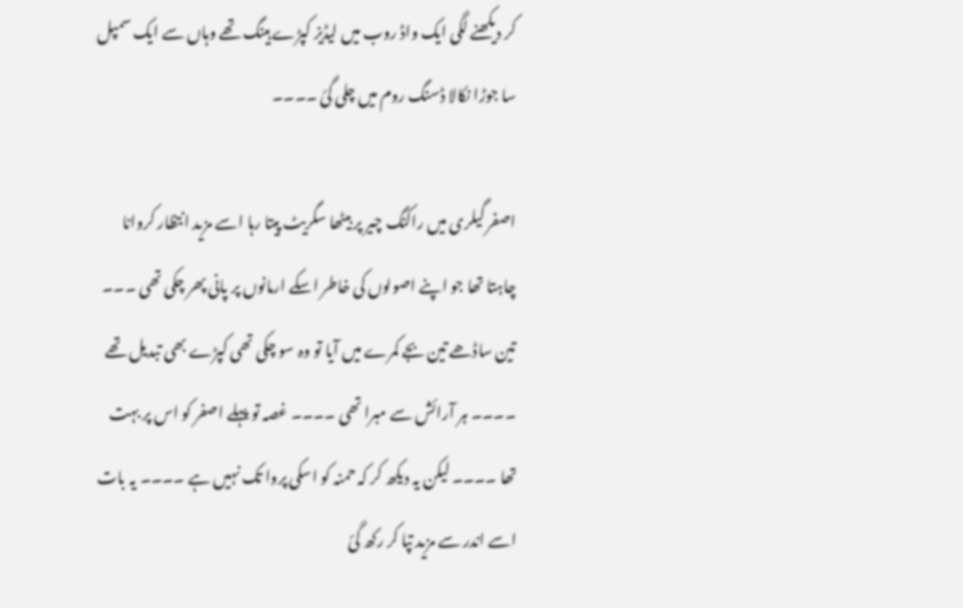کر دیکھنے لگی ایک واڈ روب میں لیڈیز کپڑے ہینگ تھے وہاں سے ایک سمپل سا جوڑا نکالا ڈسنگ روم میں چلی گئ ۔۔۔۔

اصفر گیلری میں راکنگ چیر پر بیٹھا سگریٹ پیتا رہا اسے مزید انتظار کروانا چاہتا تھا جو اپنے اصولوں کی خاطر اسکے ارمانوں پر پانی پھر چکی تھی ۔۔۔ تین ساڈھے تین بجے کمرے میں آیا تو وہ سو چکی تھی کپڑے بھی تبدیل تھے ۔۔۔۔ ہر آرائش سے مبرا تھی ۔۔۔۔ غصہ تو پہلے اصفر کو اس پر بہت تھا ۔۔۔۔ لیکن یہ دیکھ کر کہ حمنہ کو اسکی پروا تک نہیں ہے ۔۔۔۔ یہ بات اسے اندر سے مزید تپا کر رکھ گئ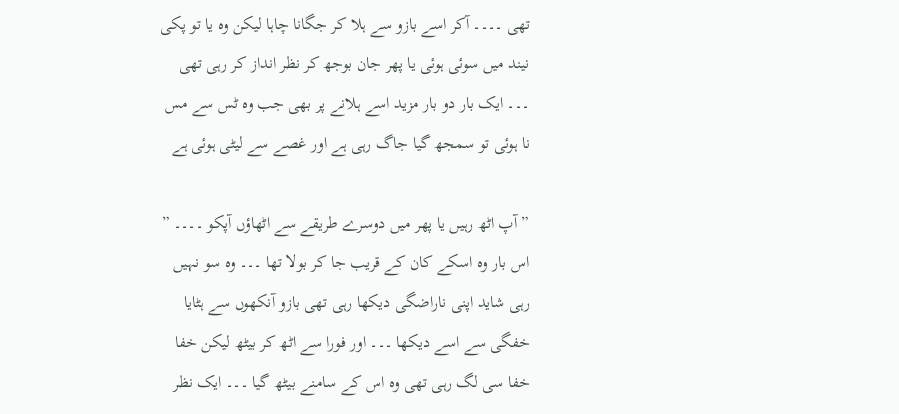تھی ۔۔۔۔ آکر اسے بازو سے ہلا کر جگانا چاہا لیکن وہ یا تو پکی نیند میں سوئی ہوئی یا پھر جان بوجھ کر نظر انداز کر رہی تھی ۔۔۔ ایک بار دو بار مزید اسے ہلانے پر بھی جب وہ ٹس سے مس نا ہوئی تو سمجھ گیا جاگ رہی ہے اور غصے سے لیٹی ہوئی ہے

” آپ اٹھ رہیں یا پھر میں دوسرے طریقے سے اٹھاؤں آپکو ۔۔۔۔ ” اس بار وہ اسکے کان کے قریب جا کر بولا تھا ۔۔۔ وہ سو نہیں رہی شاید اپنی ناراضگی دیکھا رہی تھی بازو آنکھوں سے ہٹایا خفگی سے اسے دیکھا ۔۔۔ اور فورا سے اٹھ کر بیٹھ لیکن خفا خفا سی لگ رہی تھی وہ اس کے سامنے بیٹھ گیا ۔۔۔ ایک نظر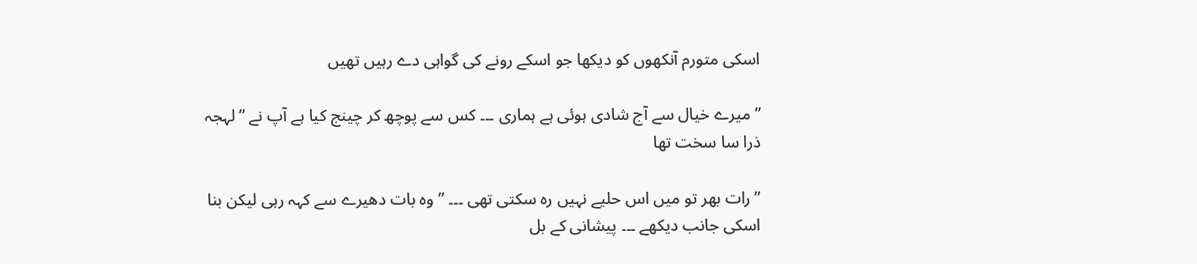اسکی متورم آنکھوں کو دیکھا جو اسکے رونے کی گواہی دے رہیں تھیں

” میرے خیال سے آج شادی ہوئی ہے ہماری ۔۔۔ کس سے پوچھ کر چینج کیا ہے آپ نے ” لہجہ ذرا سا سخت تھا

” رات بھر تو میں اس حلیے نہیں رہ سکتی تھی ۔۔۔ ” وہ بات دھیرے سے کہہ رہی لیکن بنا اسکی جانب دیکھے ۔۔۔ پیشانی کے بل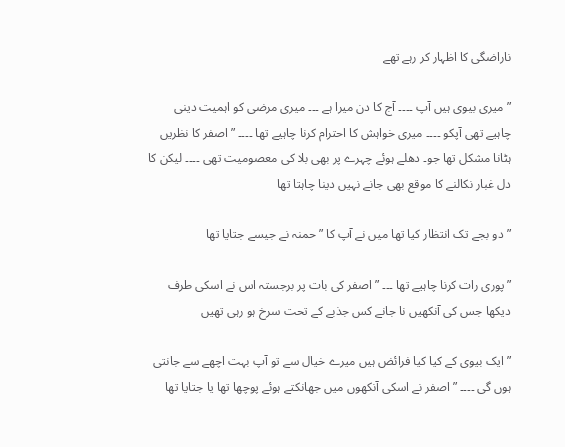ناراضگی کا اظہار کر رہے تھے

” میری بیوی ہیں آپ ۔۔۔۔ آج کا دن میرا ہے ۔۔۔ میری مرضی کو اہمیت دینی چاہیے تھی آپکو ۔۔۔۔ میری خواہش کا احترام کرنا چاہیے تھا ۔۔۔۔ ” اصفر کا نظریں ہٹانا مشکل تھا جو۔ دھلے ہوئے چہرے پر بھی بلا کی معصومیت تھی ۔۔۔۔ لیکن کا دل غبار نکالنے کا موقع بھی جانے نہیں دینا چاہتا تھا

” دو بجے تک انتظار کیا تھا میں نے آپ کا ” حمنہ نے جیسے جتایا تھا

” پوری رات کرنا چاہیے تھا ۔۔۔ ” اصفر کی بات پر برجستہ اس نے اسکی طرف دیکھا جس کی آنکھیں نا جانے کس جذبے کے تحت سرخ ہو رہی تھیں

” ایک بیوی کے کیا کیا فرائض ہیں میرے خیال سے تو آپ بہت اچھے سے جانتی ہوں گی ۔۔۔۔ ” اصفر نے اسکی آنکھوں میں جھانکتے ہوئے پوچھا تھا یا جتایا تھا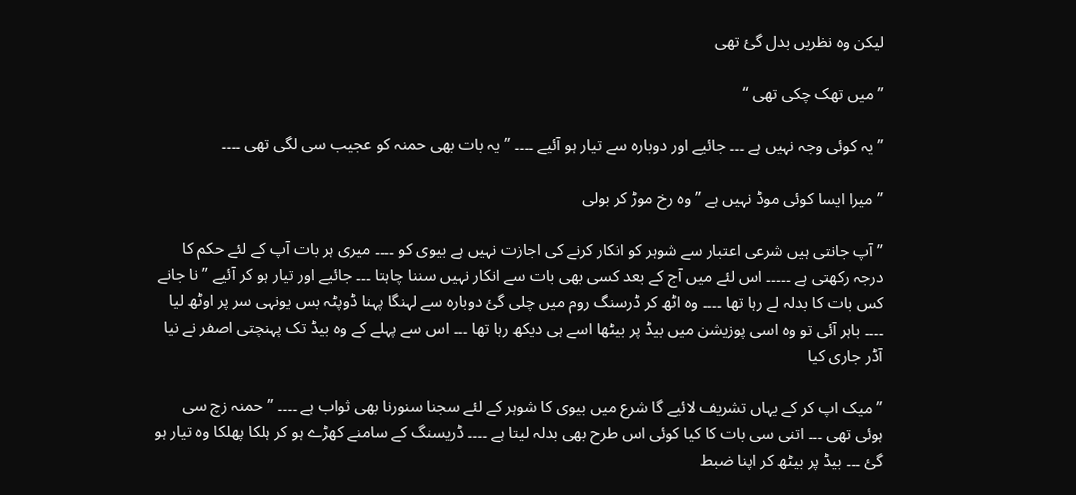لیکن وہ نظریں بدل گئ تھی

” میں تھک چکی تھی “

” یہ کوئی وجہ نہیں ہے ۔۔۔ جائیے اور دوبارہ سے تیار ہو آئیے ۔۔۔۔ ” یہ بات بھی حمنہ کو عجیب سی لگی تھی ۔۔۔۔

” میرا ایسا کوئی موڈ نہیں ہے ” وہ رخ موڑ کر بولی

” آپ جانتی ہیں شرعی اعتبار سے شوہر کو انکار کرنے کی اجازت نہیں ہے بیوی کو ۔۔۔۔ میری ہر بات آپ کے لئے حکم کا درجہ رکھتی ہے ۔۔۔۔۔ اس لئے میں آج کے بعد کسی بھی بات سے انکار نہیں سننا چاہتا ۔۔۔ جائیے اور تیار ہو کر آئیے ” نا جانے کس بات کا بدلہ لے رہا تھا ۔۔۔۔ وہ اٹھ کر ڈرسنگ روم میں چلی گئ دوبارہ سے لہنگا پہنا ڈوپٹہ بس یونہی سر پر اوٹھ لیا ۔۔۔۔ باہر آئی تو وہ اسی پوزیشن میں بیڈ پر بیٹھا اسے ہی دیکھ رہا تھا ۔۔۔ اس سے پہلے کے وہ بیڈ تک پہنچتی اصفر نے نیا آڈر جاری کیا

” میک اپ کر کے یہاں تشریف لائیے گا شرع میں بیوی کا شوہر کے لئے سجنا سنورنا بھی ثواب ہے ۔۔۔۔ ” حمنہ زچ سی ہوئی تھی ۔۔۔ اتنی سی بات کا کیا کوئی اس طرح بھی بدلہ لیتا ہے ۔۔۔۔ ڈریسنگ کے سامنے کھڑے ہو کر ہلکا پھلکا وہ تیار ہو گئ ۔۔۔ بیڈ پر بیٹھ کر اپنا ضبط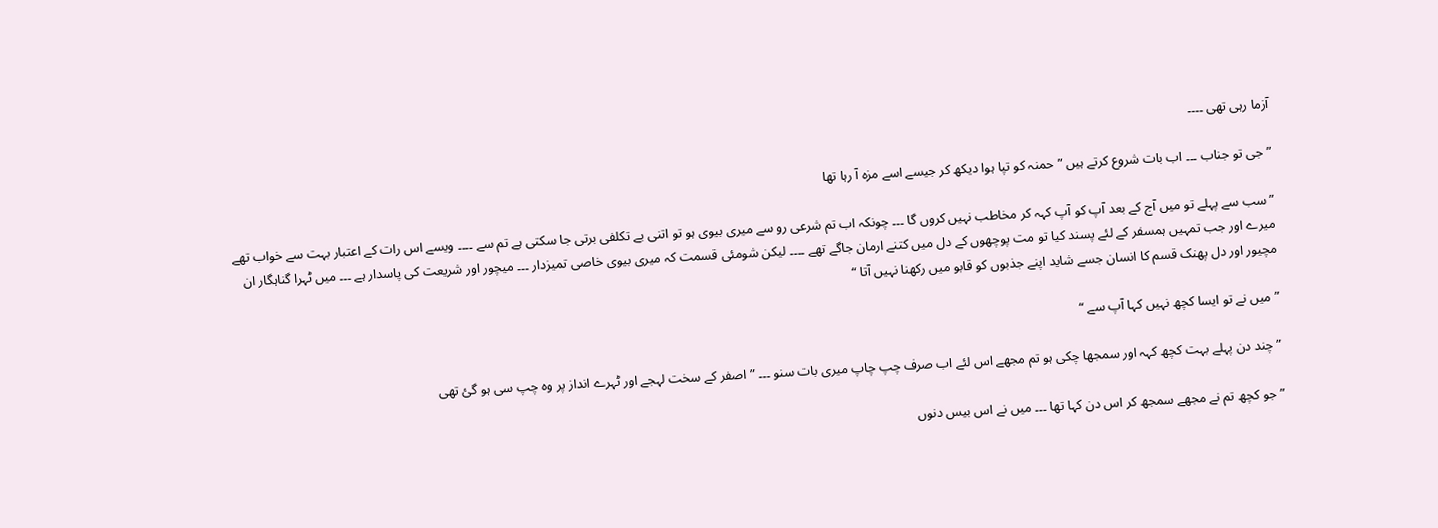آزما رہی تھی ۔۔۔۔

” جی تو جناب ۔۔۔ اب بات شروع کرتے ہیں ” حمنہ کو تپا ہوا دیکھ کر جیسے اسے مزہ آ رہا تھا

” سب سے پہلے تو میں آج کے بعد آپ کو آپ کہہ کر مخاطب نہیں کروں گا ۔۔۔ چونکہ اب تم شرعی رو سے میری بیوی ہو تو اتنی بے تکلفی برتی جا سکتی ہے تم سے ۔۔۔۔ ویسے اس رات کے اعتبار بہت سے خواب تھے میرے اور جب تمہیں ہمسفر کے لئے پسند کیا تو مت پوچھوں کے دل میں کتنے ارمان جاگے تھے ۔۔۔۔ لیکن شومئی قسمت کہ میری بیوی خاصی تمیزدار ۔۔۔ میچور اور شریعت کی پاسدار ہے ۔۔۔ میں ٹہرا گناہگار ان مچیور اور دل پھنک قسم کا انسان جسے شاید اپنے جذبوں کو قابو میں رکھنا نہیں آتا “

” میں نے تو ایسا کچھ نہیں کہا آپ سے “

” چند دن پہلے بہت کچھ کہہ اور سمجھا چکی ہو تم مجھے اس لئے اب صرف چپ چاپ میری بات سنو ۔۔۔ ” اصفر کے سخت لہجے اور ٹہرے انداز پر وہ چپ سی ہو گئ تھی

” جو کچھ تم نے مجھے سمجھ کر اس دن کہا تھا ۔۔۔ میں نے اس بیس دنوں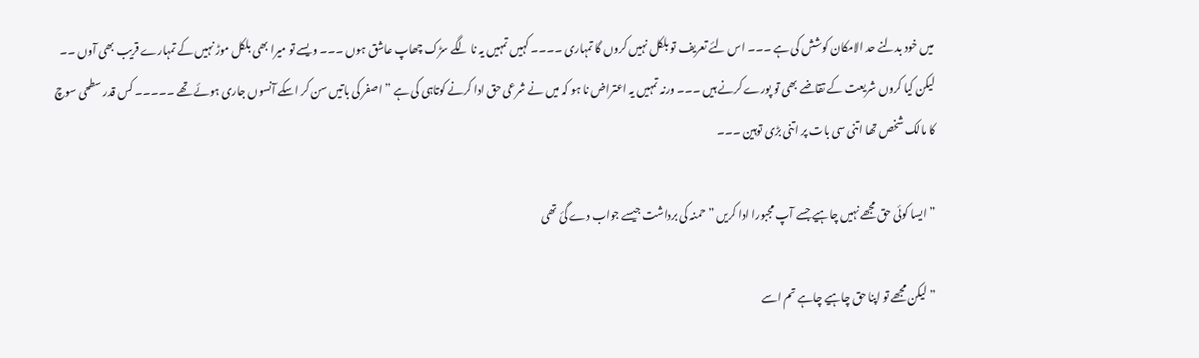میں خود بدلنے حد الامکان کوشش کی ہے ۔۔۔ اس لئے تعریف تو بلکل نہیں کروں گا تمہاری ۔۔۔۔ کہیں تمہیں یہ نا لگے سڑک چھاپ عاشق ہوں ۔۔۔ ویسے تو میرا بھی بلکل موڑ نہیں کے تمہارے قریب بھی آوں ۔۔ لیکن کیا کروں شریعت کے تقاضے بھی تو پورے کرنے ہیں ۔۔۔ ورنہ تمہیں یہ اعتراض نا ہو کہ میں نے شرعی حق ادا کرنے کوتاہی کی ہے ” اصفر کی باتیں سن کر اسکے آنسوں جاری ہوئے تھے ۔۔۔۔۔ کس قدر سطحی سوچ کا مالک شخص تھا اتنی سی بات پر اتنی بڑی توہین ۔۔۔

” ایسا کوئی حق مجھے نہیں چاہیے جسے آپ مجبورا ادا کریں ” حمنہ کی برداشت جیسے جواب دے گئ تھی

” لیکن مجھے تو اپنا حق چاہیے چاہے تم اسے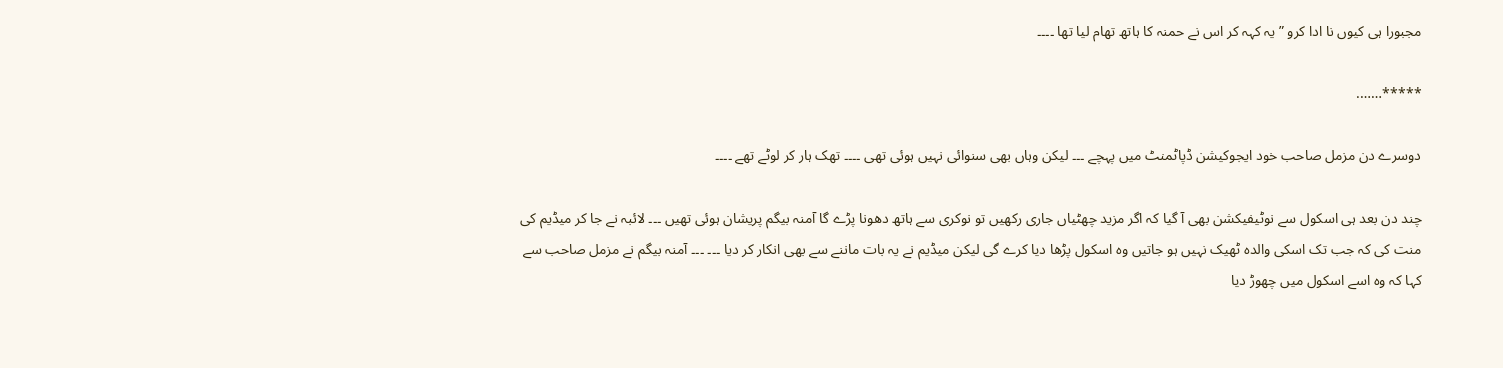مجبورا ہی کیوں نا ادا کرو ” یہ کہہ کر اس نے حمنہ کا ہاتھ تھام لیا تھا ۔۔۔۔

*****…….

دوسرے دن مزمل صاحب خود ایجوکیشن ڈپاٹمنٹ میں پہچے ۔۔۔ لیکن وہاں بھی سنوائی نہیں ہوئی تھی ۔۔۔۔ تھک ہار کر لوٹے تھے ۔۔۔۔

چند دن بعد ہی اسکول سے نوٹیفیکشن بھی آ گیا کہ اگر مزید چھٹیاں جاری رکھیں تو نوکری سے ہاتھ دھونا پڑے گا آمنہ بیگم پریشان ہوئی تھیں ۔۔۔ لائبہ نے جا کر میڈیم کی منت کی کہ جب تک اسکی والدہ ٹھیک نہیں ہو جاتیں وہ اسکول پڑھا دیا کرے گی لیکن میڈیم نے یہ بات ماننے سے بھی انکار کر دیا ۔۔۔ ۔۔۔ آمنہ بیگم نے مزمل صاحب سے کہا کہ وہ اسے اسکول میں چھوڑ دیا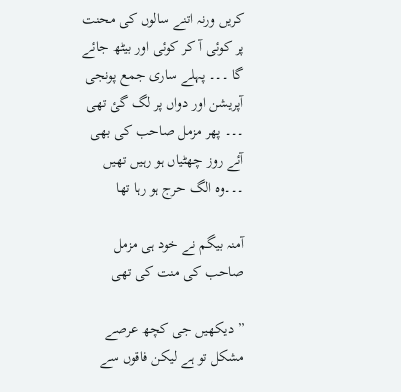کریں ورنہ اتنے سالوں کی محنت پر کوئی آ کر کوئی اور بیٹھ جائے گا ۔۔۔ پہلے ساری جمع پونجی آپریشن اور دواں پر لگ گئ تھی ۔۔۔ پھر مزمل صاحب کی بھی آئے روز چھٹیاں ہو رہیں تھیں ۔۔۔وہ الگ حرج ہو رہا تھا

آمنہ بیگم نے خود ہی مزمل صاحب کی منت کی تھی

” دیکھیں جی کچھ عرصے مشکل تو ہے لیکن فاقوں سے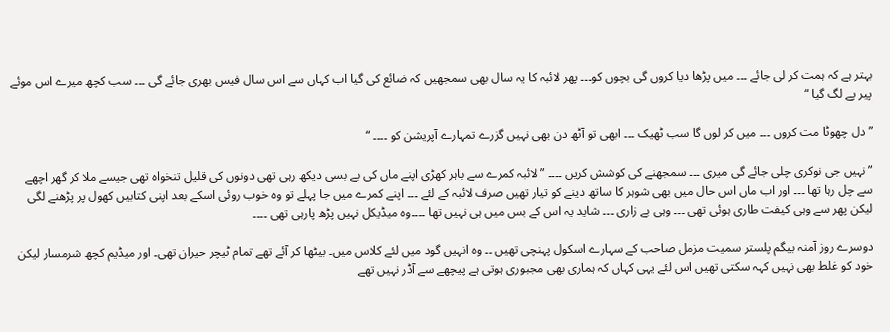بہتر ہے کہ ہمت کر لی جائے ۔۔۔ میں پڑھا دیا کروں گی بچوں کو۔۔۔ پھر لائبہ کا یہ سال بھی سمجھیں کہ ضائع کی گیا اب کہاں سے اس سال فیس بھری جائے گی ۔۔۔ سب کچھ میرے اس موئے پیر پے لگ گیا “

” دل چھوٹا مت کروں ۔۔۔ میں کر لوں گا سب ٹھیک ۔۔۔ ابھی تو آٹھ دن بھی نہیں گزرے تمہارے آپریشن کو ۔۔۔۔ “

” نہیں جی نوکری چلی جائے گی میری ۔۔۔ سمجھنے کی کوشش کریں ۔۔۔۔ ” لائبہ کمرے سے باہر کھڑی اپنے ماں کی بے بسی دیکھ رہی تھی دونوں کی قلیل تنخواہ تھی جیسے ملا کر گھر اچھے سے چل رہا تھا ۔۔۔ اور اب ماں اس حال میں بھی شوہر کا ساتھ دینے کو تیار تھیں صرف لائبہ کے لئے ۔۔۔ اپنے کمرے میں جا پہلے تو وہ خوب روئی اسکے بعد اپنی کتابیں کھول پر پڑھنے لگی لیکن پھر سے وہی کیفت طاری ہوئی تھی ۔۔۔ وہی بے زاری ۔۔۔ شاید یہ اس کے بس میں ہی نہیں تھا ۔۔۔۔وہ میڈیکل نہیں پڑھ پارہی تھی ۔۔۔۔

دوسرے روز آمنہ بیگم پلستر سمیت مزمل صاحب کے سہارے اسکول پہنچی تھیں ۔۔ وہ انہیں گود میں لئے کلاس میں۔ بیٹھا کر آئے تھے تمام ٹیچر حیران تھی۔ اور میڈیم کچھ شرمسار لیکن خود کو غلط بھی نہیں کہہ سکتی تھیں اس لئے یہی کہاں کہ ہماری بھی مجبوری ہوتی ہے پیچھے سے آڈر نہیں تھے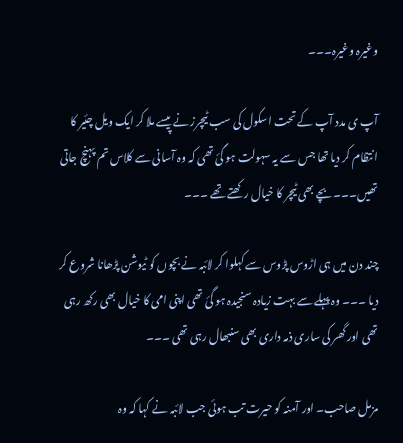وغیرہ وغیرہ۔۔۔

آپ ی مدد آپ کے تحت اسکول کی سب ٹیچرز نے پیسے ملا کر ایک ویل چئیر کا انتظام کر دیا تھا جس سے یہ سہولت ہو گئ تھی کہ وہ آسانی سے کلاس تم پہنچ جاتی تھیں۔۔۔ بچے بھی ٹیچر کا خیال رکھتے تھے ۔۔۔

چند دن میں ہی اڑوس پڑوس سے کہلوا کر لائبہ نے بچوں کو ٹیوشن پڑھانا شروع کر دیا ۔۔۔ وہ پہلے سے بہت زیادہ سنجیدہ ہو گئ تھی اپنی امی کا خیال بھی رکھ رہی تھی اور گھر کی ساری ذمہ داری بھی سنبھال رہی تھی ۔۔۔

مزمل صاحب۔ اور آمنہ کو حیرت تب ہوئی جب لائبہ نے کہا کہ وہ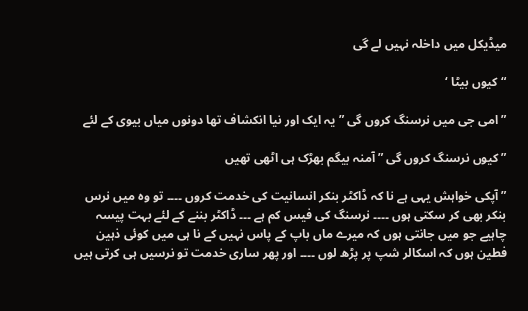میڈیکل میں داخلہ نہیں لے گی

“کیوں بیٹا ‘

” امی جی میں نرسنگ کروں گی ” یہ ایک اور نیا انکشاف تھا دونوں میاں بیوی کے لئے

” کیوں نرسنگ کروں گی ” آمنہ بیگم بھڑک ہی اٹھی تھیں

” آپکی خواہش یہی ہے نا کہ ڈاکٹر بنکر انسانیت کی خدمت کروں ۔۔۔۔ تو وہ میں نرس بنکر بھی کر سکتی ہوں ۔۔۔۔ نرسنگ کی فیس کم ہے ۔۔۔ ڈاکٹر بننے کے لئے بہت پیسہ چاہیے جو میں جانتی ہوں کہ میرے ماں باپ کے پاس نہیں کے نا ہی میں کوئی ذہین فطین ہوں کہ اسکالر شپ پر پڑھ لوں ۔۔۔۔ اور پھر ساری خدمت تو نرسیں ہی کرتی ہیں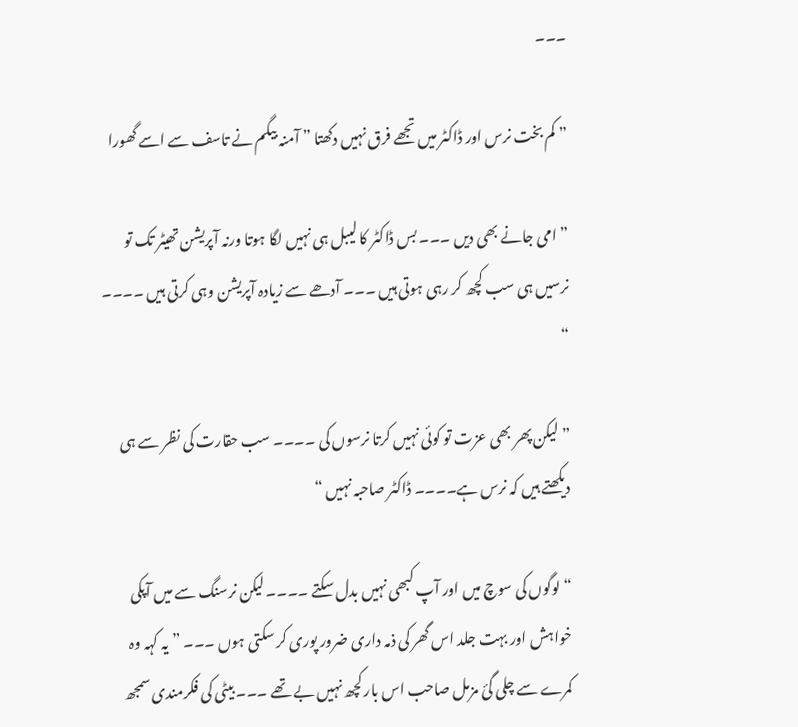۔۔۔

” کم بخت نرس اور ڈاکٹر میں تجھے فرق نہیں دکھتا ” آمنہ بیگم نے تاسف سے اسے گھورا

” امی جانے بھی دیں ۔۔۔ بس ڈاکٹر کا لیبل ہی نہیں لگا ہوتا ورنہ آپریشن تھیٹر تک تو نرسیں ہی سب کچھ کر رہی ہوتی ہیں ۔۔۔ آدھے سے زیادہ آپریشن وہی کرتی ہیں ۔۔۔۔ “

” لیکن پھر بھی عزت تو کوئی نہیں کرتا نرسوں کی ۔۔۔۔ سب حقارت کی نظر سے ہی دیکھتے ہیں کہ نرس ہے۔۔۔۔ ڈاکٹر صاحبہ نہیں “

“لوگوں کی سوچ میں اور آپ کبھی نہیں بدل سکتے ۔۔۔۔ لیکن نرسنگ سے میں آپکی خواہش اور بہت جلد اس گھر کی ذمہ داری ضرور پوری کر سکتی ہوں ۔۔۔ ” یہ کہہ وہ کمرے سے چلی گئ مزمل صاحب اس بار کچھ نہیں بے تھے ۔۔۔ بیٹی کی فکرمندی سمجھ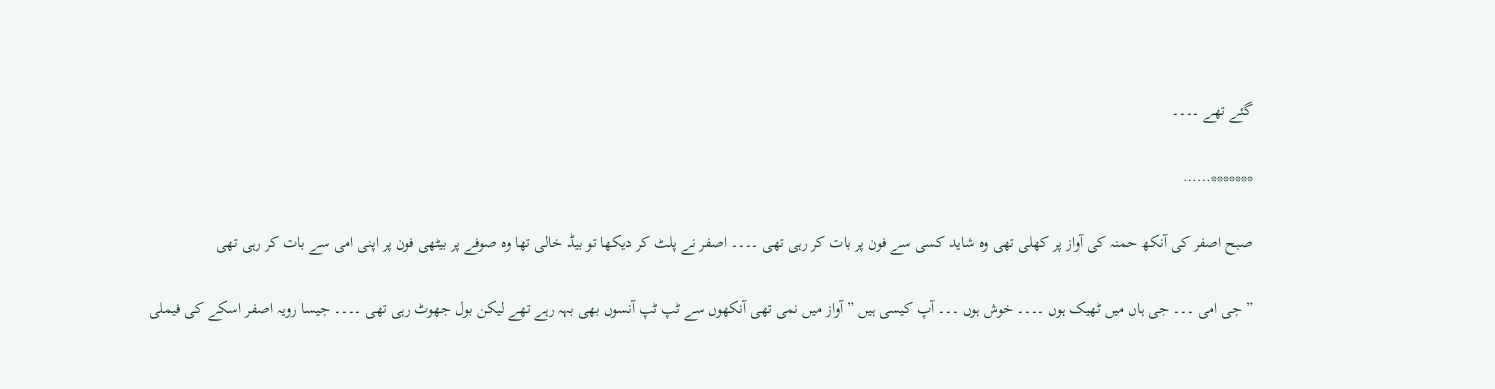گئے تھے ۔۔۔۔

*******……

صبح اصفر کی آنکھ حمنہ کی آواز پر کھلی تھی وہ شاید کسی سے فون پر بات کر رہی تھی ۔۔۔۔ اصفر نے پلٹ کر دیکھا تو بیڈ خالی تھا وہ صوفے پر بیٹھی فون پر اپنی امی سے بات کر رہی تھی

” جی امی ۔۔۔ جی ہاں میں ٹھیک ہوں ۔۔۔۔ خوش ہوں ۔۔۔ آپ کیسی ہیں ” آواز میں نمی تھی آنکھوں سے ٹپ ٹپ آنسوں بھی بہہ رہے تھے لیکن بول جھوٹ رہی تھی ۔۔۔۔ جیسا رویہ اصفر اسکے کی فیملی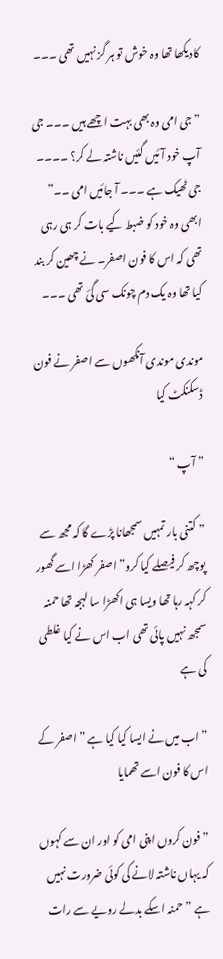کادیکھا تھا وہ خوش تو ہر گز نہیں تھی ۔۔۔

” جی امی وہ بھی بہت اچھے ہیں ۔۔۔ جی آپ خود آئیں گئیں ناشتہ لے کر؟ ۔۔۔۔ جی ٹھیک ہے ۔۔۔ آ جائیں امی ۔۔” ابھی وہ خود کو ضبط کیے بات کر ہی رہی تھی کہ اس کا فون اصفر۔ نے چھین کر بند کیا تھا وہ یک دم چونک سی گئ تھی ۔۔۔

موندی موندی آنکھوں سے اصفر نے فون ڈسکنکٹ کیا

” آپ “

” کتنی بار تمہیں سمجھانا پڑے گا کہ مجھ سے پوچھ کر فیصلے کیا کرو” اصفر کھڑا اسے گھور کر کہہ رہا تھا ویسا ہی اکھڑا سا لہجہ تھا حمنہ سمجھ نہیں پائی تھی اب اس نے کیا غلطی کی ہے

” اب میں نے ایسا کیا کیا ہے ” اصفر کے اس کا فون اسے تھمایا

” فون کروں اپنی امی کو اور ان سے کہوں کہ یہاں ناشتہ لانے کی کوئی ضرورت نہیں ہے ” حمنہ اسکے بدلے رویے سے رات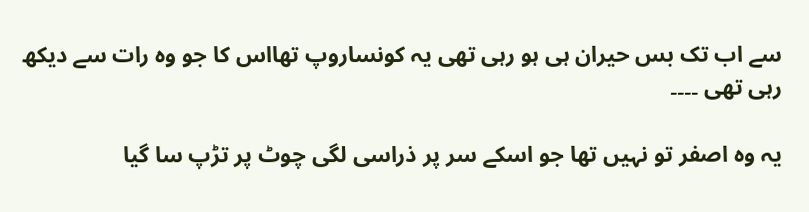سے اب تک بس حیران ہی ہو رہی تھی یہ کونساروپ تھااس کا جو وہ رات سے دیکھ رہی تھی ۔۔۔۔

یہ وہ اصفر تو نہیں تھا جو اسکے سر پر ذراسی لگی چوٹ پر تڑپ سا گیا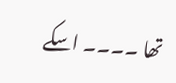تھا ۔۔۔۔ اسکے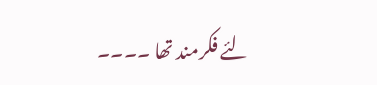لئے فکرمند تھا ۔۔۔۔